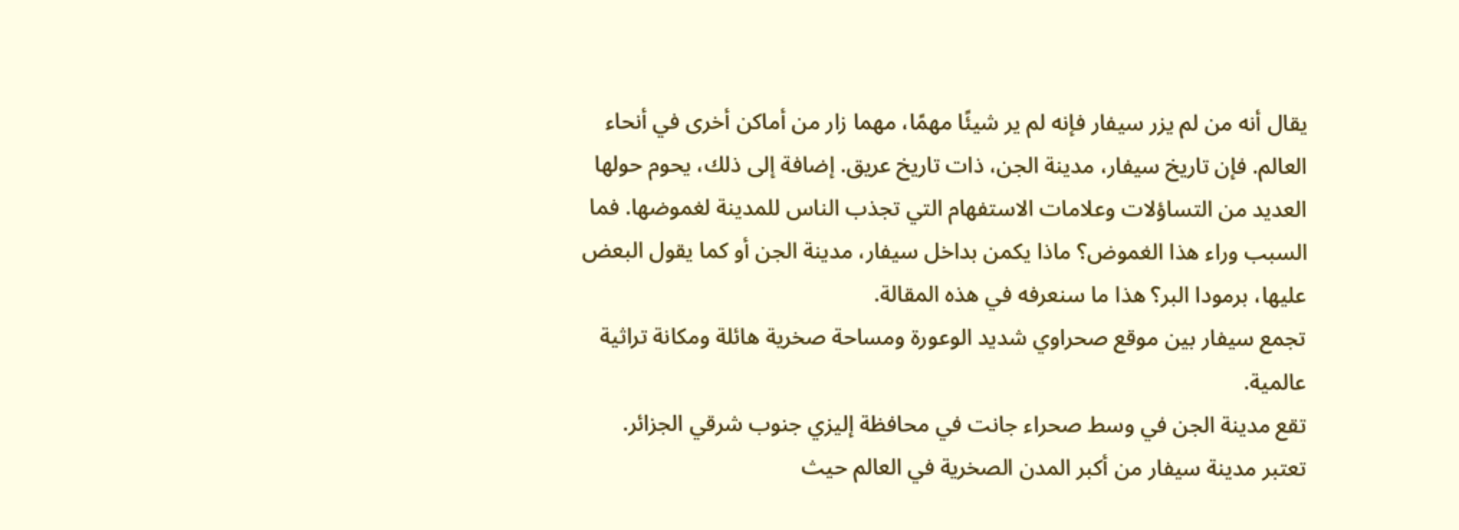يقال أنه من لم يزر سيفار فإنه لم ير شيئًا مهمًا، مهما زار من أماكن أخرى في أنحاء العالم. فإن تاريخ سيفار، مدينة الجن، ذات تاريخ عريق. إضافة إلى ذلك، يحوم حولها العديد من التساؤلات وعلامات الاستفهام التي تجذب الناس للمدينة لغموضها. فما السبب وراء هذا الغموض؟ ماذا يكمن بداخل سيفار، مدينة الجن أو كما يقول البعض عليها، برمودا البر؟ هذا ما سنعرفه في هذه المقالة.
تجمع سيفار بين موقع صحراوي شديد الوعورة ومساحة صخرية هائلة ومكانة تراثية عالمية.
تقع مدينة الجن في وسط صحراء جانت في محافظة إليزي جنوب شرقي الجزائر.
تعتبر مدينة سيفار من أكبر المدن الصخرية في العالم حيث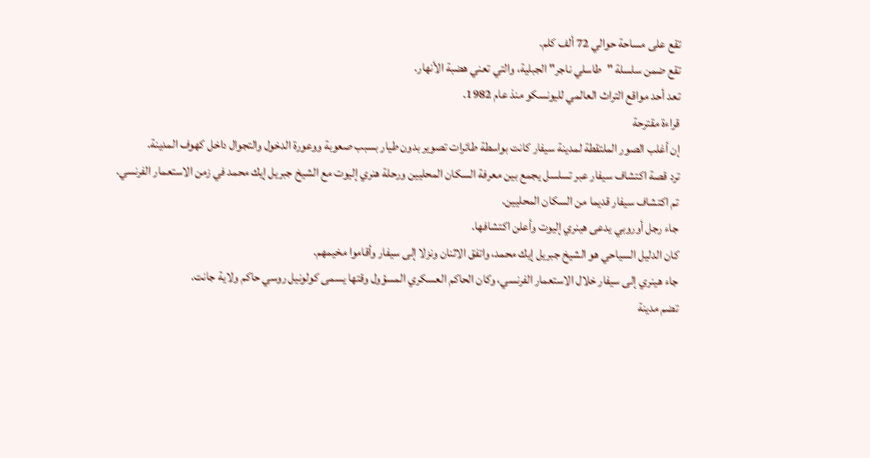تقع على مساحة حوالي 72 ألف كلم.
تقع ضمن سلسلة "طاسلي ناجر" الجبلية، والتي تعني هضبة الأنهار.
تعد أحد مواقع التراث العالمي لليونسكو منذ عام 1982.
قراءة مقترحة
إن أغلب الصور الملتقطة لمدينة سيفار كانت بواسطة طائرات تصوير بدون طيار بسبب صعوبة ووعورة الدخول والتجوال داخل كهوف المدينة.
ترد قصة اكتشاف سيفار عبر تسلسل يجمع بين معرفة السكان المحليين ورحلة هنري إليوت مع الشيخ جبريل إيك محمد في زمن الاستعمار الفرنسي.
تم اكتشاف سيفار قديما من السكان المحليين.
جاء رجل أوروبي يدعى هينري إليوت وأعلن اكتشافها.
كان الدليل السياحي هو الشيخ جبريل إيك محمد، واتفق الاثنان ونزلا إلى سيفار وأقاموا مخيمهم.
جاء هينري إلى سيفار خلال الاستعمار الفرنسي، وكان الحاكم العسكري المسؤول وقتها يسمى كولونيل روسي حاكم ولاية جانت.
تضم مدينة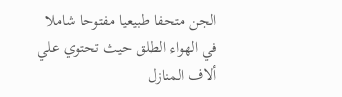الجن متحفا طبيعيا مفتوحا شاملا في الهواء الطلق حيث تحتوي علي ألاف المنازل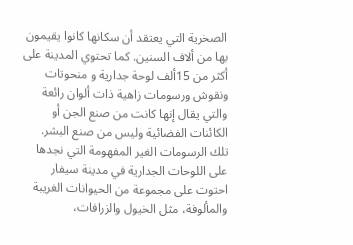الصخرية التي يعتقد أن سكانها كانوا يقيمون بها من ألاف السنين. كما تحتوي المدينة على أكثر من 15ألف لوحة جدارية و منحوتات ونقوش ورسومات زاهية ذات ألوان رائعة والتي يقال إنها كانت من صنع الجن أو الكائنات الفضائية وليس من صنع البشر.
تلك الرسومات الغير المفهومة التي نجدها على اللوحات الجدارية في مدينة سيفار احتوت على مجموعة من الحيوانات الغريبة والمألوفة، مثل الخيول والزرافات،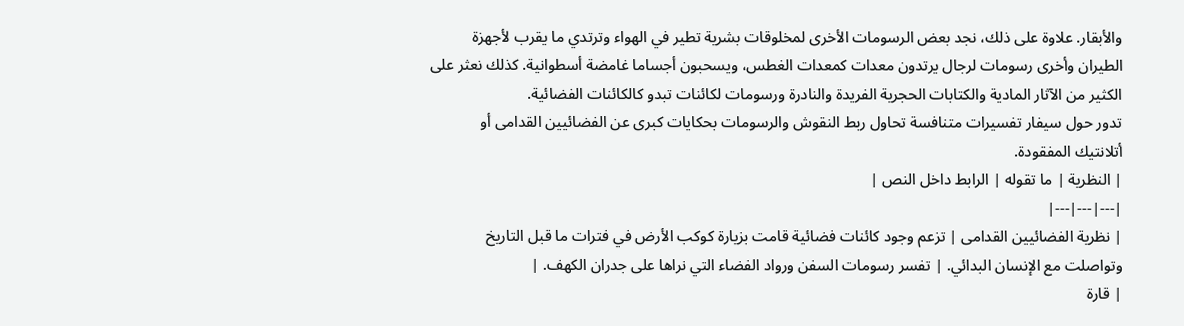والأبقار. علاوة على ذلك، نجد بعض الرسومات الأخرى لمخلوقات بشرية تطير في الهواء وترتدي ما يقرب لأجهزة الطيران وأخرى رسومات لرجال يرتدون معدات كمعدات الغطس، ويسحبون أجساما غامضة أسطوانية. كذلك نعثر على الكثير من الآثار المادية والكتابات الحجرية الفريدة والنادرة ورسومات لكائنات تبدو كالكائنات الفضائية.
تدور حول سيفار تفسيرات متنافسة تحاول ربط النقوش والرسومات بحكايات كبرى عن الفضائيين القدامى أو أتلانتيك المفقودة.
| النظرية | ما تقوله | الرابط داخل النص |
|---|---|---|
| نظرية الفضائيين القدامى | تزعم وجود كائنات فضائية قامت بزيارة كوكب الأرض في فترات ما قبل التاريخ وتواصلت مع الإنسان البدائي. | تفسر رسومات السفن ورواد الفضاء التي نراها على جدران الكهف. |
| قارة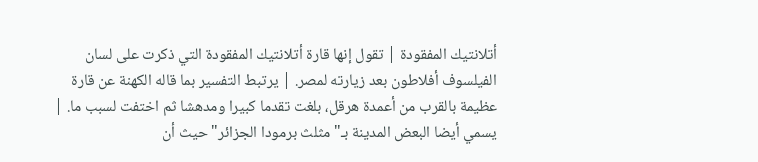أتلانتيك المفقودة | تقول إنها قارة أتلانتيك المفقودة التي ذكرت على لسان الفيلسوف أفلاطون بعد زيارته لمصر. | يرتبط التفسير بما قاله الكهنة عن قارة عظيمة بالقرب من أعمدة هرقل، بلغت تقدما كبيرا ومدهشا ثم اختفت لسبب ما. |
يسمي أيضا البعض المدينة بـ"مثلث برمودا الجزائر" حيث أن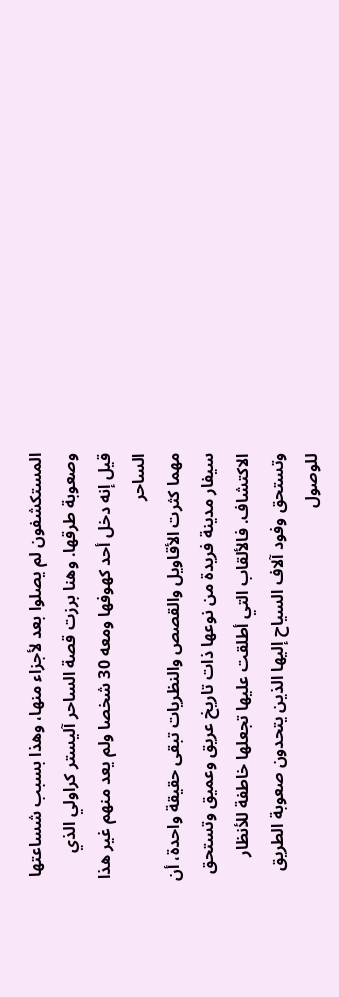المستكشفون لم يصلوا بعد لأجزاء منها، وهذا بسبب شساعتها وصعوبة طرقها. وهنا برزت قصة الساحر آليستر كراولي الذي قيل إنه دخل أحد كهوفها ومعه 30 شخصا ولم يعد منهم غير هذا الساحر
مهما كثرت الأقاويل والقصص والنظريات تبقى حقيقة واحدة، أن سيفار مدينة فريدة من نوعها ذات تاريخ عريق وعميق وتستحق الاكتشاف. فالألقاب التي أطلقت عليها تجعلها خاطفة للأنظار وتستحق وفود آلاف السياح إليها الذين يتحدون صعوبة الطريق للوصول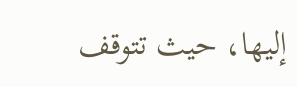إليها، حيث تتوقف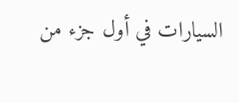السيارات في أول جزء من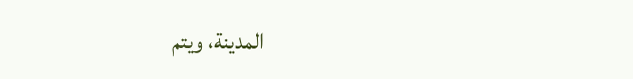المدينة، ويتم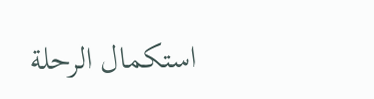استكمال الرحلة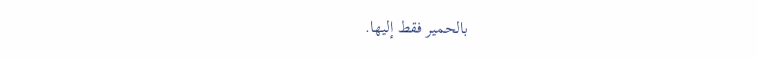بالحمير فقط إليها.